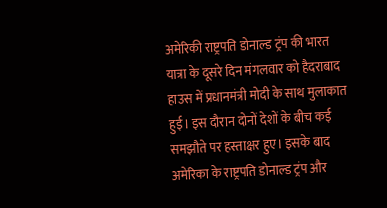अमेरिकी राष्ट्रपति डोनाल्ड ट्रंप की भारत यात्रा के दूसरे दिन मंगलवार को हैदराबाद हाउस में प्रधानमंत्री मोदी के साथ मुलाकात हुई। इस दौरान दोनों देशों के बीच कई समझौते पर हस्ताक्षर हुए। इसके बाद अमेरिका के राष्ट्रपति डोनाल्ड ट्रंप और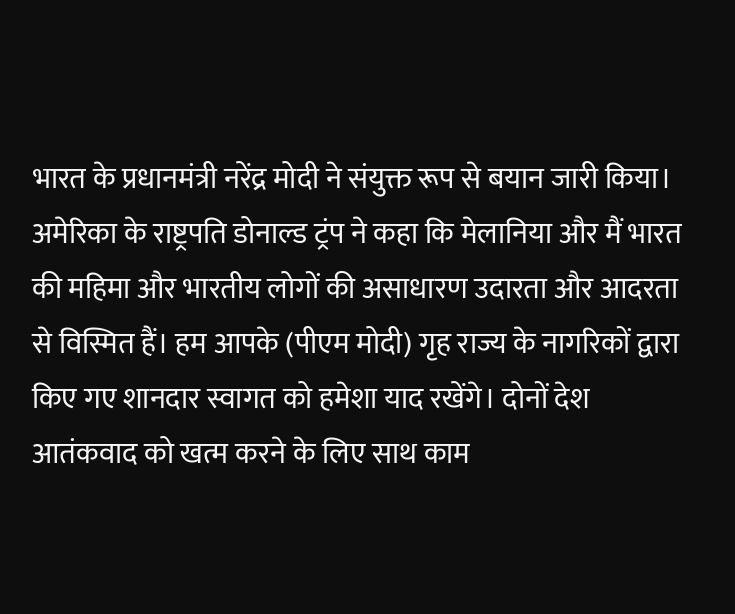भारत के प्रधानमंत्री नरेंद्र मोदी ने संयुक्त रूप से बयान जारी किया।
अमेरिका के राष्ट्रपति डोनाल्ड ट्रंप ने कहा कि मेलानिया और मैं भारत की महिमा और भारतीय लोगों की असाधारण उदारता और आदरता से विस्मित हैं। हम आपके (पीएम मोदी) गृह राज्य के नागरिकों द्वारा किए गए शानदार स्वागत को हमेशा याद रखेंगे। दोनों देश आतंकवाद को खत्म करने के लिए साथ काम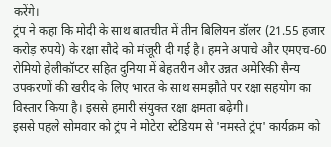करेंगे।
ट्रंप ने कहा कि मोदी के साथ बातचीत में तीन बिलियन डॉलर (21.55 हजार करोड़ रुपये) के रक्षा सौदे को मंजूरी दी गई है। हमने अपाचे और एमएच-60 रोमियो हेलीकॉप्टर सहित दुनिया में बेहतरीन और उन्नत अमेरिकी सैन्य उपकरणों की खरीद के लिए भारत के साथ समझौते पर रक्षा सहयोग का विस्तार किया है। इससे हमारी संयुक्त रक्षा क्षमता बढ़ेगी।
इससे पहले सोमवार को ट्रंप ने मोटेरा स्टेडियम से 'नमस्ते ट्रंप' कार्यक्रम को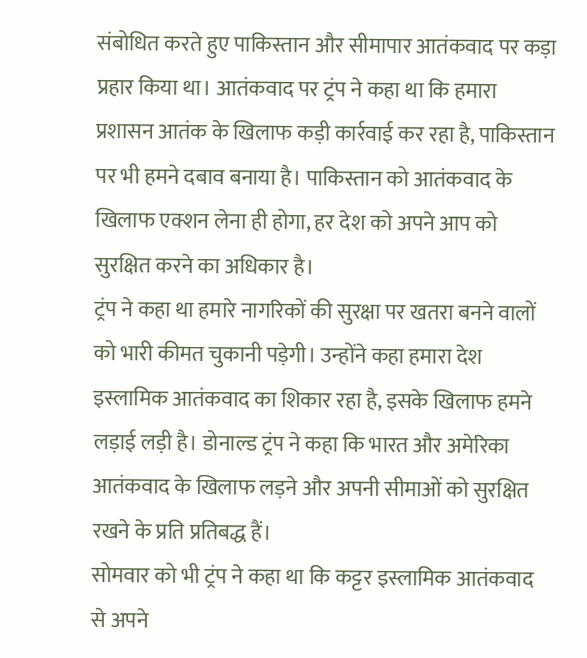संबोधित करते हुए पाकिस्तान और सीमापार आतंकवाद पर कड़ा प्रहार किया था। आतंकवाद पर ट्रंप ने कहा था कि हमारा प्रशासन आतंक के खिलाफ कड़ी कार्रवाई कर रहा है, पाकिस्तान पर भी हमने दबाव बनाया है। पाकिस्तान को आतंकवाद के खिलाफ एक्शन लेना ही होगा, हर देश को अपने आप को सुरक्षित करने का अधिकार है।
ट्रंप ने कहा था हमारे नागरिकों की सुरक्षा पर खतरा बनने वालों को भारी कीमत चुकानी पड़ेगी। उन्होंने कहा हमारा देश इस्लामिक आतंकवाद का शिकार रहा है, इसके खिलाफ हमने लड़ाई लड़ी है। डोनाल्ड ट्रंप ने कहा कि भारत और अमेरिका आतंकवाद के खिलाफ लड़ने और अपनी सीमाओं को सुरक्षित रखने के प्रति प्रतिबद्ध हैं।
सोमवार को भी ट्रंप ने कहा था कि कट्टर इस्लामिक आतंकवाद से अपने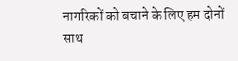नागरिकों को बचाने के लिए हम दोनों साथ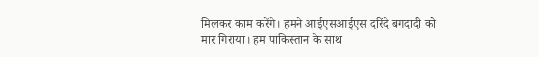मिलकर काम करेंगे। हमने आईएसआईएस दरिंदे बगदादी को मार गिराया। हम पाकिस्तान के साथ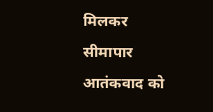मिलकर सीमापार आतंकवाद को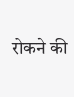रोकने की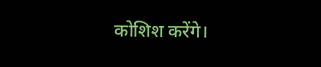कोशिश करेंगे।